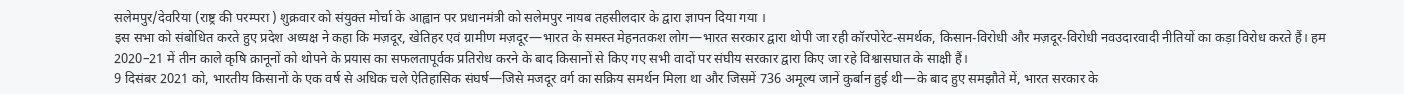सलेमपुर/देवरिया (राष्ट्र की परम्परा ) शुक्रवार को संयुक्त मोर्चा के आह्वान पर प्रधानमंत्री को सलेमपुर नायब तहसीलदार के द्वारा ज्ञापन दिया गया ।
इस सभा को संबोधित करते हुए प्रदेश अध्यक्ष ने कहा कि मज़दूर, खेतिहर एवं ग्रामीण मज़दूर—भारत के समस्त मेहनतकश लोग—भारत सरकार द्वारा थोपी जा रही कॉरपोरेट-समर्थक, किसान-विरोधी और मज़दूर-विरोधी नवउदारवादी नीतियों का कड़ा विरोध करते हैं। हम 2020–21 में तीन काले कृषि क़ानूनों को थोपने के प्रयास का सफलतापूर्वक प्रतिरोध करने के बाद किसानों से किए गए सभी वादों पर संघीय सरकार द्वारा किए जा रहे विश्वासघात के साक्षी हैं।
9 दिसंबर 2021 को, भारतीय किसानों के एक वर्ष से अधिक चले ऐतिहासिक संघर्ष—जिसे मजदूर वर्ग का सक्रिय समर्थन मिला था और जिसमें 736 अमूल्य जानें कुर्बान हुई थी—के बाद हुए समझौते में, भारत सरकार के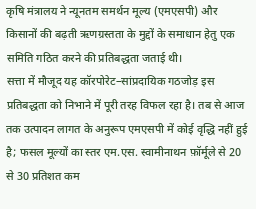कृषि मंत्रालय ने न्यूनतम समर्थन मूल्य (एमएसपी) और किसानों की बढ़ती ऋणग्रस्तता के मुद्दों के समाधान हेतु एक समिति गठित करने की प्रतिबद्धता जताई थी।
सत्ता में मौजूद यह कॉरपोरेट–सांप्रदायिक गठजोड़ इस प्रतिबद्धता को निभाने में पूरी तरह विफल रहा है। तब से आज तक उत्पादन लागत के अनुरूप एमएसपी में कोई वृद्धि नहीं हुई है; फसल मूल्यों का स्तर एम.एस. स्वामीनाथन फ़ॉर्मूले से 20 से 30 प्रतिशत कम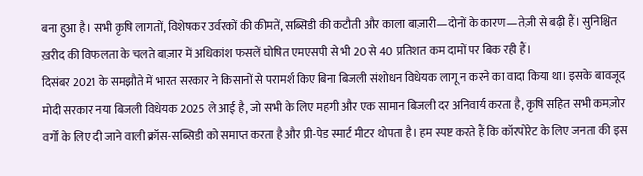बना हुआ है। सभी कृषि लागतों, विशेषकर उर्वरकों की कीमतें, सब्सिडी की कटौती और काला बाज़ारी—दोनों के कारण—तेज़ी से बढ़ी हैं। सुनिश्चित ख़रीद की विफलता के चलते बाज़ार में अधिकांश फसलें घोषित एमएसपी से भी 20 से 40 प्रतिशत कम दामों पर बिक रही हैं।
दिसंबर 2021 के समझौते में भारत सरकार ने किसानों से परामर्श किए बिना बिजली संशोधन विधेयक लागू न करने का वादा किया था। इसके बावजूद मोदी सरकार नया बिजली विधेयक 2025 ले आई है, जो सभी के लिए महगी और एक सामान बिजली दर अनिवार्य करता है, कृषि सहित सभी कमज़ोर वर्गों के लिए दी जाने वाली क्रॉस-सब्सिडी को समाप्त करता है और प्री-पेड स्मार्ट मीटर थोपता है। हम स्पष्ट करते हैं कि कॉरपोरेट के लिए जनता की इस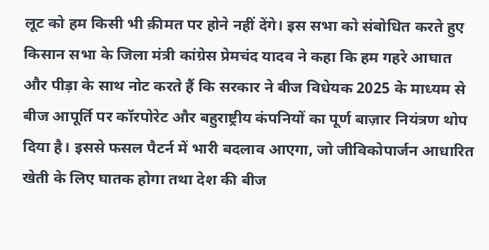लूट को हम किसी भी क़ीमत पर होने नहीं देंगे। इस सभा को संबोधित करते हुए किसान सभा के जिला मंत्री कांग्रेस प्रेमचंद यादव ने कहा कि हम गहरे आघात और पीड़ा के साथ नोट करते हैं कि सरकार ने बीज विधेयक 2025 के माध्यम से बीज आपूर्ति पर कॉरपोरेट और बहुराष्ट्रीय कंपनियों का पूर्ण बाज़ार नियंत्रण थोप दिया है। इससे फसल पैटर्न में भारी बदलाव आएगा, जो जीविकोपार्जन आधारित खेती के लिए घातक होगा तथा देश की बीज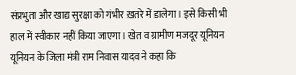संप्रभुता और खाद्य सुरक्षा को गंभीर ख़तरे में डालेगा। इसे किसी भी हाल में स्वीकार नहीं किया जाएगा। खेत व ग्रामीण मजदूर यूनियन यूनियन के जिला मंत्री राम निवास यादव ने कहा कि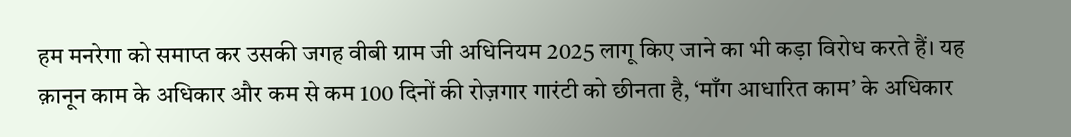हम मनरेगा को समाप्त कर उसकी जगह वीबी ग्राम जी अधिनियम 2025 लागू किए जाने का भी कड़ा विरोध करते हैं। यह क़ानून काम के अधिकार और कम से कम 100 दिनों की रोज़गार गारंटी को छीनता है, ‘माँग आधारित काम’ के अधिकार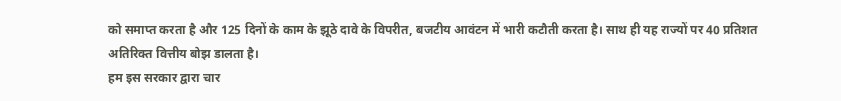को समाप्त करता है और 125 दिनों के काम के झूठे दावे के विपरीत, बजटीय आवंटन में भारी कटौती करता है। साथ ही यह राज्यों पर 40 प्रतिशत अतिरिक्त वित्तीय बोझ डालता है।
हम इस सरकार द्वारा चार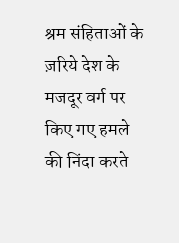श्रम संहिताओं के ज़रिये देश के मजदूर वर्ग पर किए गए हमले की निंदा करते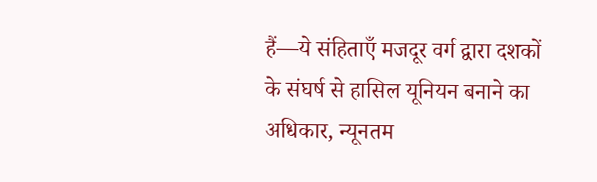हैं—ये संहिताएँ मजदूर वर्ग द्वारा दशकों के संघर्ष से हासिल यूनियन बनाने का अधिकार, न्यूनतम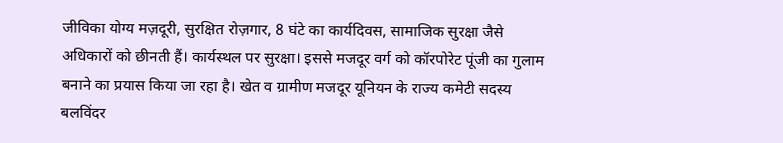जीविका योग्य मज़दूरी, सुरक्षित रोज़गार, 8 घंटे का कार्यदिवस, सामाजिक सुरक्षा जैसे अधिकारों को छीनती हैं। कार्यस्थल पर सुरक्षा। इससे मजदूर वर्ग को कॉरपोरेट पूंजी का गुलाम बनाने का प्रयास किया जा रहा है। खेत व ग्रामीण मजदूर यूनियन के राज्य कमेटी सदस्य बलविंदर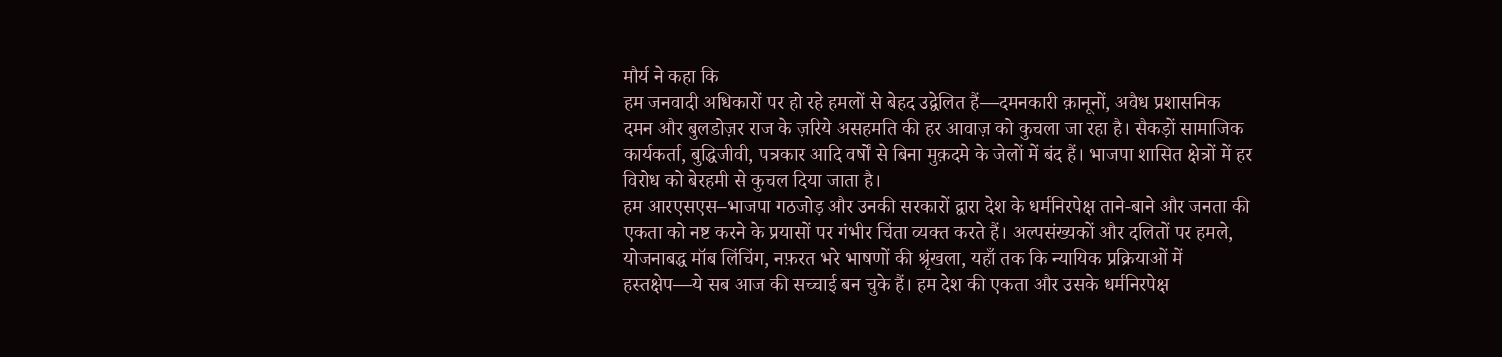मौर्य ने कहा कि
हम जनवादी अधिकारों पर हो रहे हमलों से बेहद उद्वेलित हैं—दमनकारी क़ानूनों, अवैध प्रशासनिक दमन और बुलडोज़र राज के ज़रिये असहमति की हर आवाज़ को कुचला जा रहा है। सैकड़ों सामाजिक कार्यकर्ता, बुद्धिजीवी, पत्रकार आदि वर्षों से बिना मुक़दमे के जेलों में बंद हैं। भाजपा शासित क्षेत्रों में हर विरोध को बेरहमी से कुचल दिया जाता है।
हम आरएसएस–भाजपा गठजोड़ और उनकी सरकारों द्वारा देश के धर्मनिरपेक्ष ताने-बाने और जनता की एकता को नष्ट करने के प्रयासों पर गंभीर चिंता व्यक्त करते हैं। अल्पसंख्यकों और दलितों पर हमले, योजनाबद्ध मॉब लिंचिंग, नफ़रत भरे भाषणों की श्रृंखला, यहाँ तक कि न्यायिक प्रक्रियाओं में हस्तक्षेप—ये सब आज की सच्चाई बन चुके हैं। हम देश की एकता और उसके धर्मनिरपेक्ष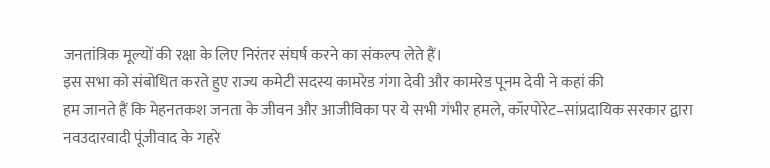जनतांत्रिक मूल्यों की रक्षा के लिए निरंतर संघर्ष करने का संकल्प लेते हैं।
इस सभा को संबोधित करते हुए राज्य कमेटी सदस्य कामरेड गंगा देवी और कामरेड पूनम देवी ने कहां की
हम जानते हैं कि मेहनतकश जनता के जीवन और आजीविका पर ये सभी गंभीर हमले, कॉरपोरेट–सांप्रदायिक सरकार द्वारा नवउदारवादी पूंजीवाद के गहरे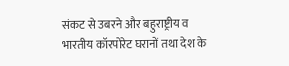संकट से उबरने और बहुराष्ट्रीय व भारतीय कॉरपोरेट घरानों तथा देश के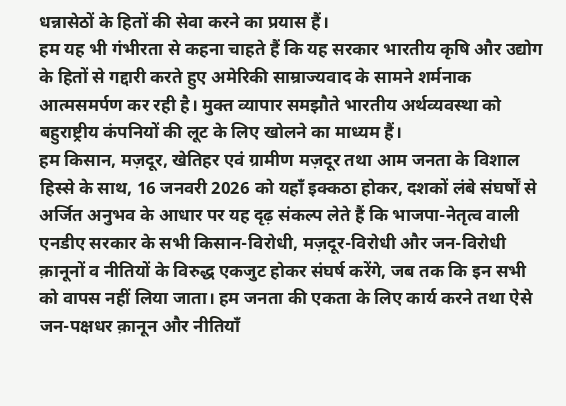धन्नासेठों के हितों की सेवा करने का प्रयास हैं।
हम यह भी गंभीरता से कहना चाहते हैं कि यह सरकार भारतीय कृषि और उद्योग के हितों से गद्दारी करते हुए अमेरिकी साम्राज्यवाद के सामने शर्मनाक आत्मसमर्पण कर रही है। मुक्त व्यापार समझौते भारतीय अर्थव्यवस्था को बहुराष्ट्रीय कंपनियों की लूट के लिए खोलने का माध्यम हैं।
हम किसान, मज़दूर, खेतिहर एवं ग्रामीण मज़दूर तथा आम जनता के विशाल हिस्से के साथ, 16 जनवरी 2026 को यहाँ इक्कठा होकर, दशकों लंबे संघर्षों से अर्जित अनुभव के आधार पर यह दृढ़ संकल्प लेते हैं कि भाजपा-नेतृत्व वाली एनडीए सरकार के सभी किसान-विरोधी, मज़दूर-विरोधी और जन-विरोधी क़ानूनों व नीतियों के विरुद्ध एकजुट होकर संघर्ष करेंगे, जब तक कि इन सभी को वापस नहीं लिया जाता। हम जनता की एकता के लिए कार्य करने तथा ऐसे जन-पक्षधर क़ानून और नीतियाँ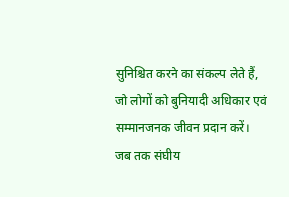सुनिश्चित करने का संकल्प लेते हैं, जो लोगों को बुनियादी अधिकार एवं सम्मानजनक जीवन प्रदान करें।
जब तक संघीय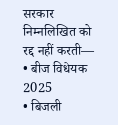सरकार निम्नलिखित को रद्द नहीं करती—
• बीज विधेयक 2025
• बिजली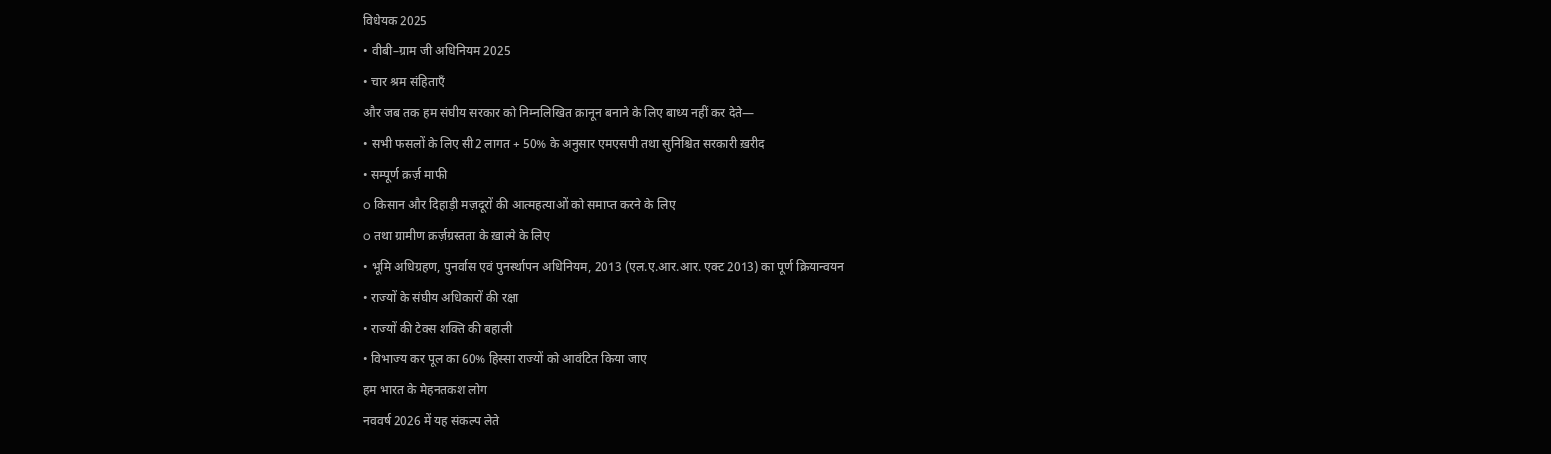विधेयक 2025
• वीबी–ग्राम जी अधिनियम 2025
• चार श्रम संहिताएँ
और जब तक हम संघीय सरकार को निम्नलिखित क़ानून बनाने के लिए बाध्य नहीं कर देते—
• सभी फसलों के लिए सी2 लागत + 50% के अनुसार एमएसपी तथा सुनिश्चित सरकारी ख़रीद
• सम्पूर्ण क़र्ज़ माफी
o किसान और दिहाड़ी मज़दूरों की आत्महत्याओं को समाप्त करने के लिए
o तथा ग्रामीण क़र्ज़ग्रस्तता के ख़ात्मे के लिए
• भूमि अधिग्रहण, पुनर्वास एवं पुनर्स्थापन अधिनियम, 2013 (एल.ए.आर.आर. एक्ट 2013) का पूर्ण क्रियान्वयन
• राज्यों के संघीय अधिकारों की रक्षा
• राज्यों की टेक्स शक्ति की बहाली
• विभाज्य कर पूल का 60% हिस्सा राज्यों को आवंटित किया जाए
हम भारत के मेहनतकश लोग
नववर्ष 2026 में यह संकल्प लेते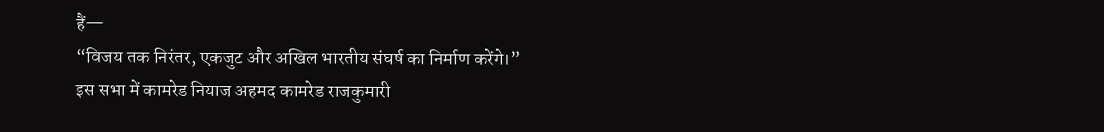हैं—
“विजय तक निरंतर, एकजुट और अखिल भारतीय संघर्ष का निर्माण करेंगे।” इस सभा में कामरेड नियाज अहमद कामरेड राजकुमारी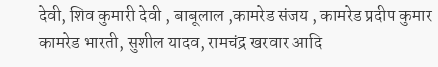देवी, शिव कुमारी देवी , बाबूलाल ,कामरेड संजय , कामरेड प्रदीप कुमार कामरेड भारती, सुशील यादव, रामचंद्र खरवार आदि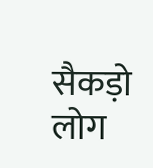सैकड़ो लोग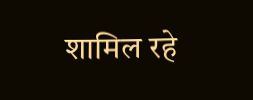शामिल रहे